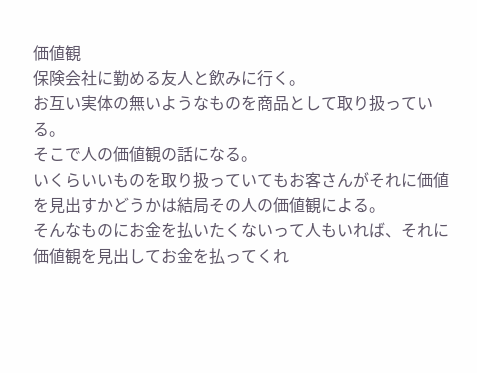価値観
保険会社に勤める友人と飲みに行く。
お互い実体の無いようなものを商品として取り扱っている。
そこで人の価値観の話になる。
いくらいいものを取り扱っていてもお客さんがそれに価値を見出すかどうかは結局その人の価値観による。
そんなものにお金を払いたくないって人もいれば、それに価値観を見出してお金を払ってくれ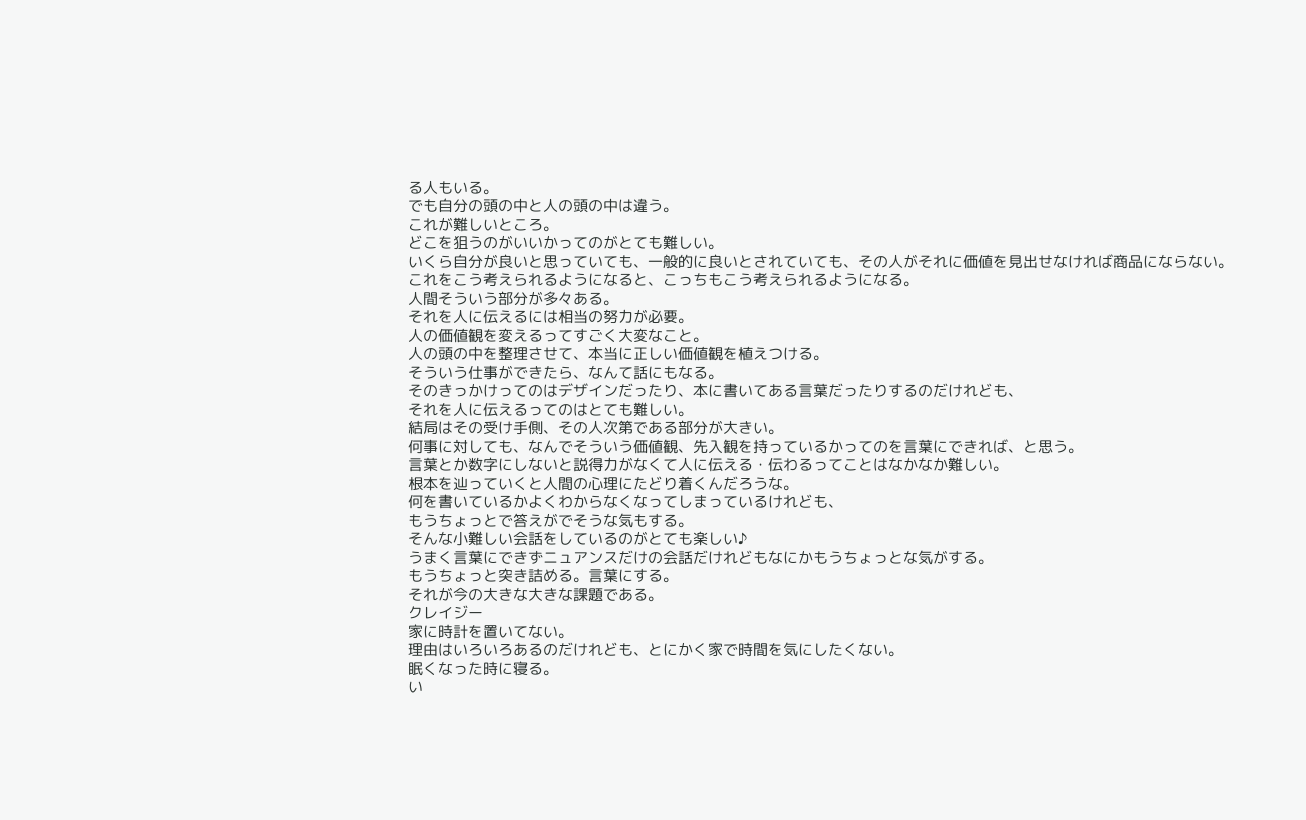る人もいる。
でも自分の頭の中と人の頭の中は違う。
これが難しいところ。
どこを狙うのがいいかってのがとても難しい。
いくら自分が良いと思っていても、一般的に良いとされていても、その人がそれに価値を見出せなければ商品にならない。
これをこう考えられるようになると、こっちもこう考えられるようになる。
人間そういう部分が多々ある。
それを人に伝えるには相当の努力が必要。
人の価値観を変えるってすごく大変なこと。
人の頭の中を整理させて、本当に正しい価値観を植えつける。
そういう仕事ができたら、なんて話にもなる。
そのきっかけってのはデザインだったり、本に書いてある言葉だったりするのだけれども、
それを人に伝えるってのはとても難しい。
結局はその受け手側、その人次第である部分が大きい。
何事に対しても、なんでそういう価値観、先入観を持っているかってのを言葉にできれば、と思う。
言葉とか数字にしないと説得力がなくて人に伝える・伝わるってことはなかなか難しい。
根本を辿っていくと人間の心理にたどり着くんだろうな。
何を書いているかよくわからなくなってしまっているけれども、
もうちょっとで答えがでそうな気もする。
そんな小難しい会話をしているのがとても楽しい♪
うまく言葉にできずニュアンスだけの会話だけれどもなにかもうちょっとな気がする。
もうちょっと突き詰める。言葉にする。
それが今の大きな大きな課題である。
クレイジー
家に時計を置いてない。
理由はいろいろあるのだけれども、とにかく家で時間を気にしたくない。
眠くなった時に寝る。
い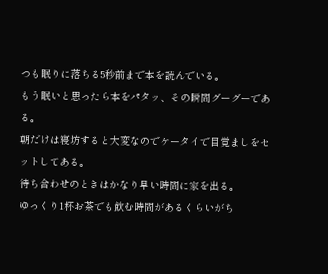つも眠りに落ちる5秒前まで本を読んでいる。
もう眠いと思ったら本をパタッ、その瞬間グーグーである。
朝だけは寝坊すると大変なのでケータイで目覚ましをセットしてある。
待ち合わせのときはかなり早い時間に家を出る。
ゆっくり1杯お茶でも飲む時間があるくらいがち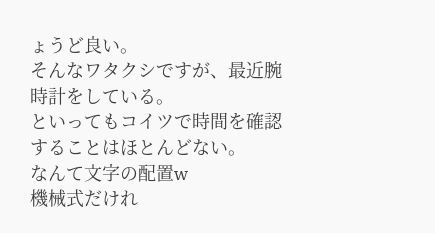ょうど良い。
そんなワタクシですが、最近腕時計をしている。
といってもコイツで時間を確認することはほとんどない。
なんて文字の配置w
機械式だけれ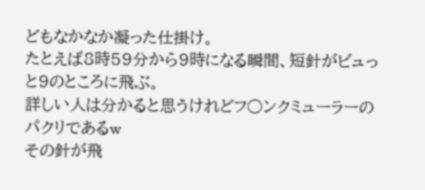どもなかなか凝った仕掛け。
たとえば8時59分から9時になる瞬間、短針がビュっと9のところに飛ぶ。
詳しい人は分かると思うけれどフ○ンクミューラーのパクリであるw
その針が飛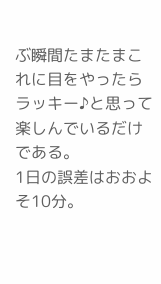ぶ瞬間たまたまこれに目をやったらラッキー♪と思って楽しんでいるだけである。
1日の誤差はおおよそ10分。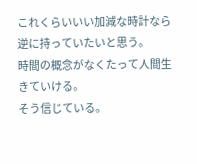これくらいいい加減な時計なら逆に持っていたいと思う。
時間の概念がなくたって人間生きていける。
そう信じている。